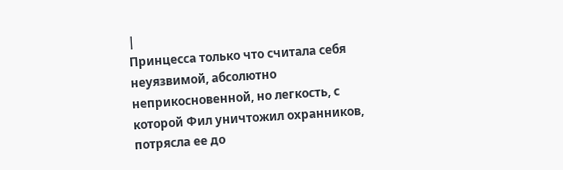|
Принцесса только что считала себя неуязвимой, абсолютно неприкосновенной, но легкость, с которой Фил уничтожил охранников, потрясла ее до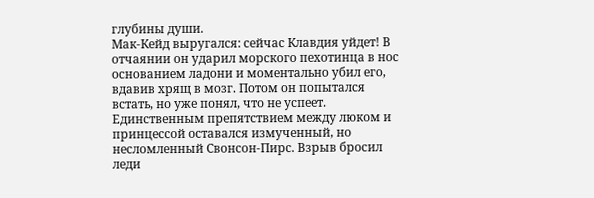глубины души.
Мак-Кейд выругался: сейчас Клавдия уйдет! В отчаянии он ударил морского пехотинца в нос основанием ладони и моментально убил его, вдавив хрящ в мозг. Потом он попытался встать, но уже понял, что не успеет. Единственным препятствием между люком и принцессой оставался измученный, но несломленный Свонсон-Пирс. Взрыв бросил леди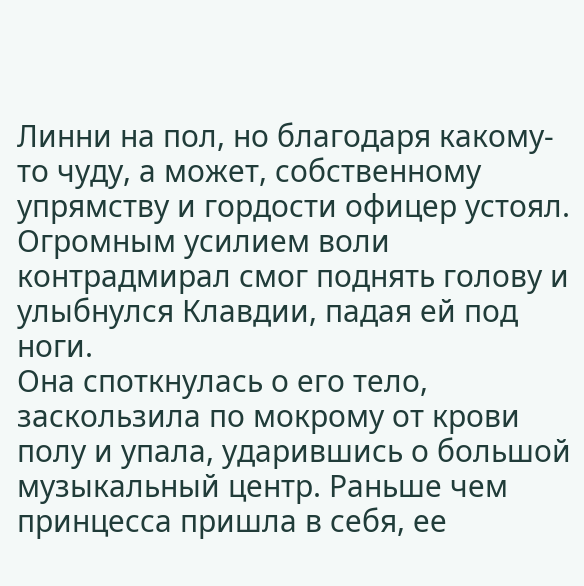Линни на пол, но благодаря какому-то чуду, а может, собственному упрямству и гордости офицер устоял. Огромным усилием воли контрадмирал смог поднять голову и улыбнулся Клавдии, падая ей под ноги.
Она споткнулась о его тело, заскользила по мокрому от крови полу и упала, ударившись о большой музыкальный центр. Раньше чем принцесса пришла в себя, ее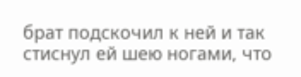брат подскочил к ней и так стиснул ей шею ногами, что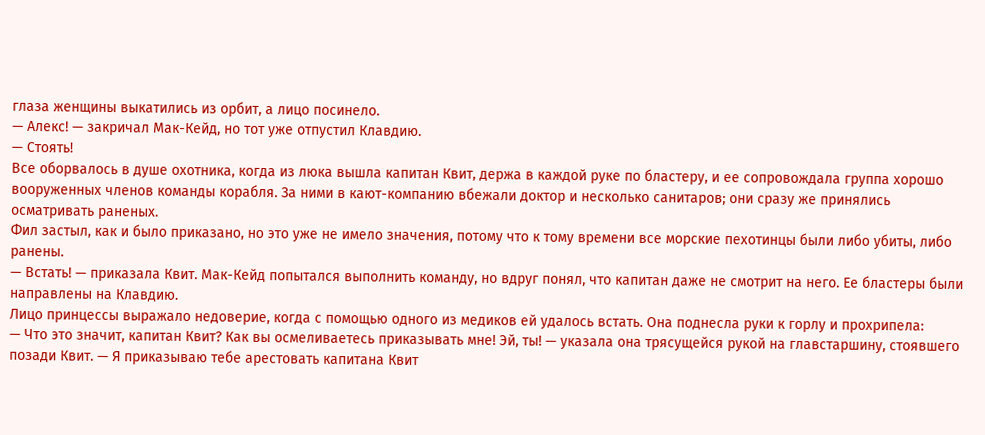глаза женщины выкатились из орбит, а лицо посинело.
— Алекс! — закричал Мак-Кейд, но тот уже отпустил Клавдию.
— Стоять!
Все оборвалось в душе охотника, когда из люка вышла капитан Квит, держа в каждой руке по бластеру, и ее сопровождала группа хорошо вооруженных членов команды корабля. За ними в кают-компанию вбежали доктор и несколько санитаров; они сразу же принялись осматривать раненых.
Фил застыл, как и было приказано, но это уже не имело значения, потому что к тому времени все морские пехотинцы были либо убиты, либо ранены.
— Встать! — приказала Квит. Мак-Кейд попытался выполнить команду, но вдруг понял, что капитан даже не смотрит на него. Ее бластеры были направлены на Клавдию.
Лицо принцессы выражало недоверие, когда с помощью одного из медиков ей удалось встать. Она поднесла руки к горлу и прохрипела:
— Что это значит, капитан Квит? Как вы осмеливаетесь приказывать мне! Эй, ты! — указала она трясущейся рукой на главстаршину, стоявшего позади Квит. — Я приказываю тебе арестовать капитана Квит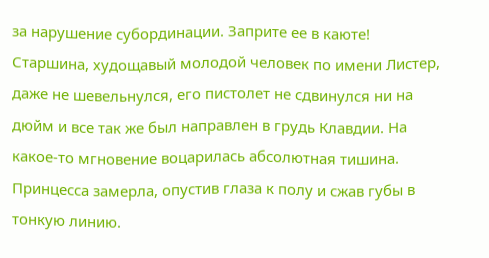за нарушение субординации. Заприте ее в каюте!
Старшина, худощавый молодой человек по имени Листер, даже не шевельнулся, его пистолет не сдвинулся ни на дюйм и все так же был направлен в грудь Клавдии. На какое-то мгновение воцарилась абсолютная тишина. Принцесса замерла, опустив глаза к полу и сжав губы в тонкую линию.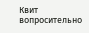Квит вопросительно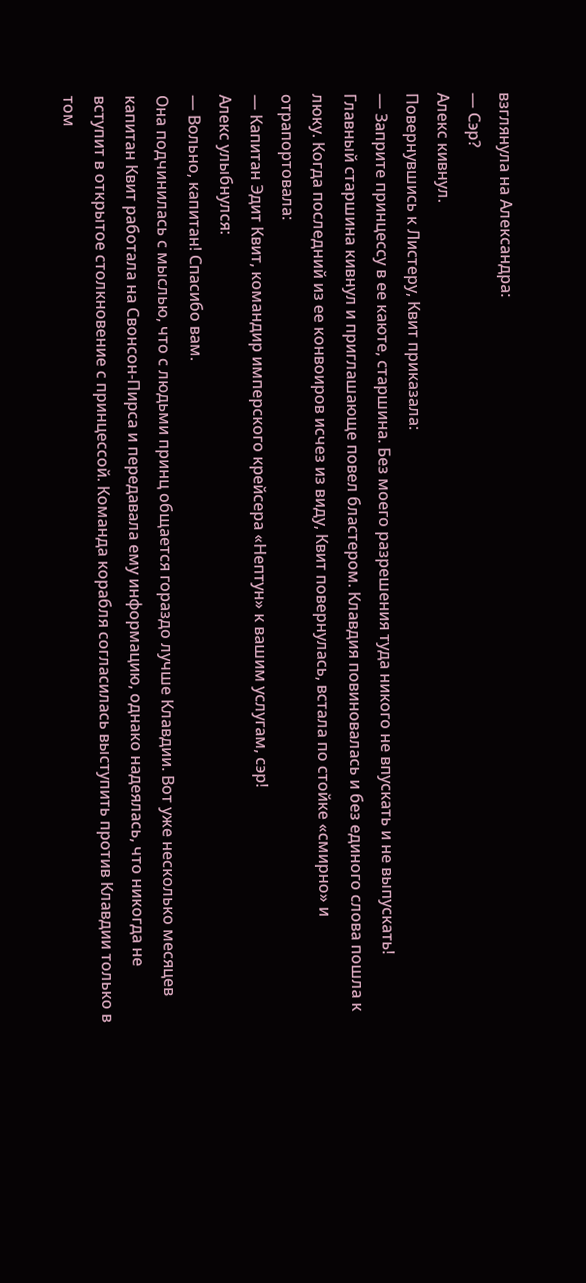взглянула на Александра:
— Сэр?
Алекс кивнул.
Повернувшись к Листеру, Квит приказала:
— Заприте принцессу в ее каюте, старшина. Без моего разрешения туда никого не впускать и не выпускать!
Главный старшина кивнул и приглашающе повел бластером. Клавдия повиновалась и без единого слова пошла к люку. Когда последний из ее конвоиров исчез из виду, Квит повернулась, встала по стойке «смирно» и отрапортовала:
— Капитан Эдит Квит, командир имперского крейсера «Нептун» к вашим услугам, сэр!
Алекс улыбнулся:
— Вольно, капитан! Спасибо вам.
Она подчинилась с мыслью, что с людьми принц общается гораздо лучше Клавдии. Вот уже несколько месяцев капитан Квит работала на Свонсон-Пирса и передавала ему информацию, однако надеялась, что никогда не вступит в открытое столкновение с принцессой. Команда корабля согласилась выступить против Клавдии только в том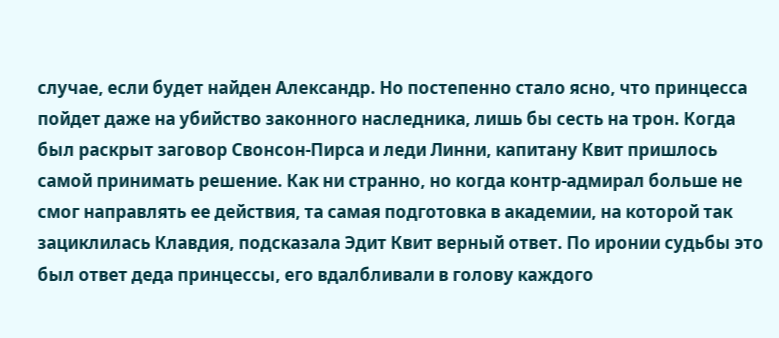случае, если будет найден Александр. Но постепенно стало ясно, что принцесса пойдет даже на убийство законного наследника, лишь бы сесть на трон. Когда был раскрыт заговор Свонсон-Пирса и леди Линни, капитану Квит пришлось самой принимать решение. Как ни странно, но когда контр-адмирал больше не смог направлять ее действия, та самая подготовка в академии, на которой так зациклилась Клавдия, подсказала Эдит Квит верный ответ. По иронии судьбы это был ответ деда принцессы, его вдалбливали в голову каждого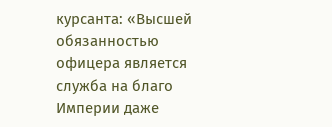курсанта: «Высшей обязанностью офицера является служба на благо Империи даже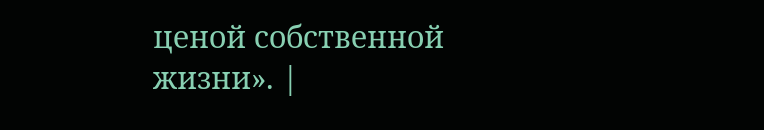ценой собственной жизни». |